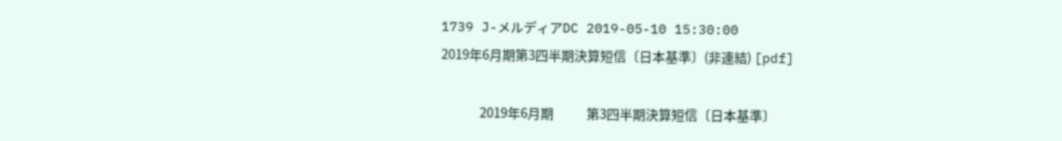1739 J-メルディアDC 2019-05-10 15:30:00
2019年6月期第3四半期決算短信〔日本基準〕(非連結) [pdf]

             2019年6月期           第3四半期決算短信〔日本基準〕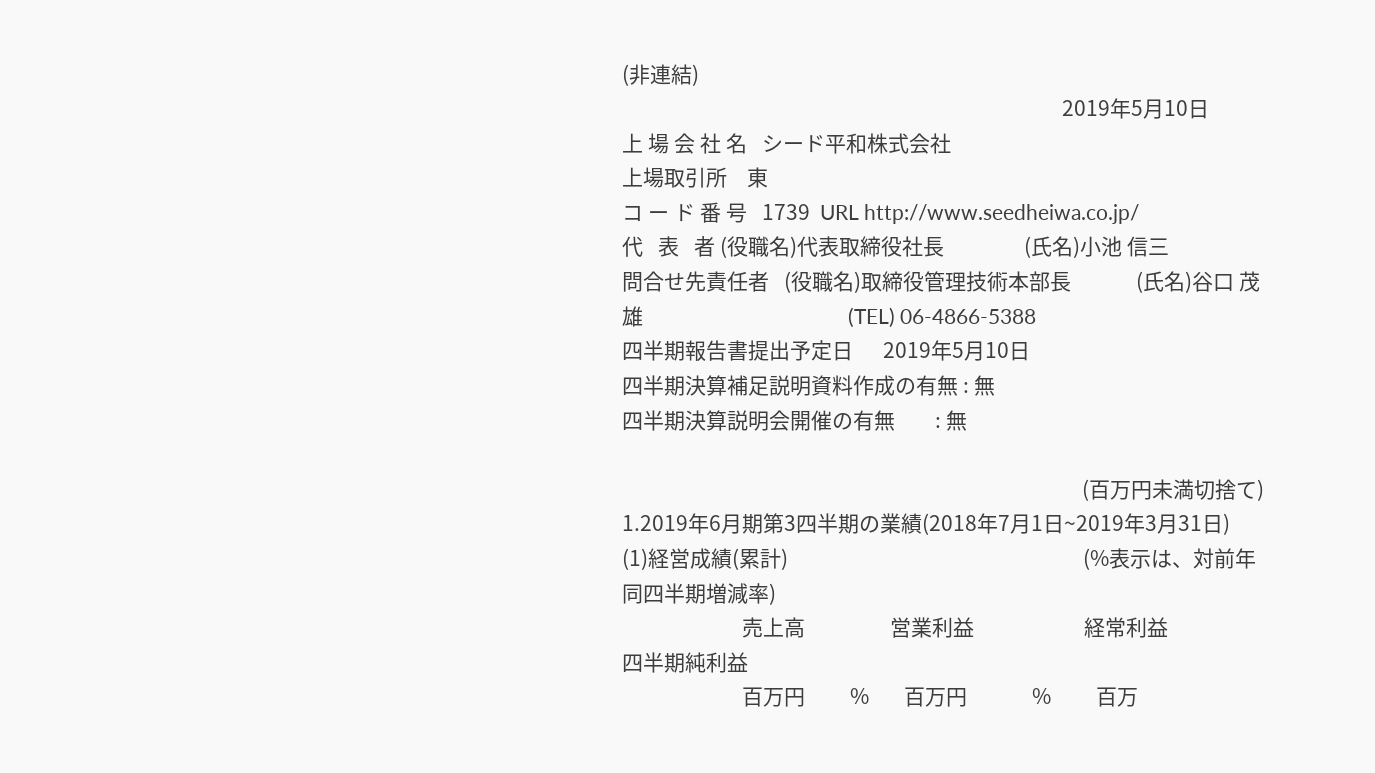(非連結)
                                                                                        2019年5月10日
上 場 会 社 名   シード平和株式会社                                                               上場取引所    東
コ ー ド 番 号   1739  URL http://www.seedheiwa.co.jp/
代   表   者 (役職名)代表取締役社長                (氏名)小池 信三
問合せ先責任者   (役職名)取締役管理技術本部長             (氏名)谷口 茂雄                                         (TEL) 06-4866-5388
四半期報告書提出予定日      2019年5月10日
四半期決算補足説明資料作成の有無 : 無
四半期決算説明会開催の有無        : 無

                                                                                            (百万円未満切捨て)
1.2019年6月期第3四半期の業績(2018年7月1日~2019年3月31日)
(1)経営成績(累計)                                                           (%表示は、対前年同四半期増減率)
                        売上高                 営業利益                      経常利益                        四半期純利益
                        百万円         %       百万円             %         百万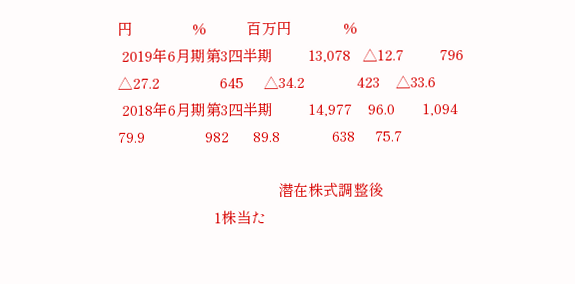円               %          百万円             %
 2019年6月期第3四半期         13,078   △12.7         796     △27.2               645     △34.2             423    △33.6
 2018年6月期第3四半期         14,977    96.0       1,094      79.9               982      89.8             638     75.7

                                        潜在株式調整後
                        1株当た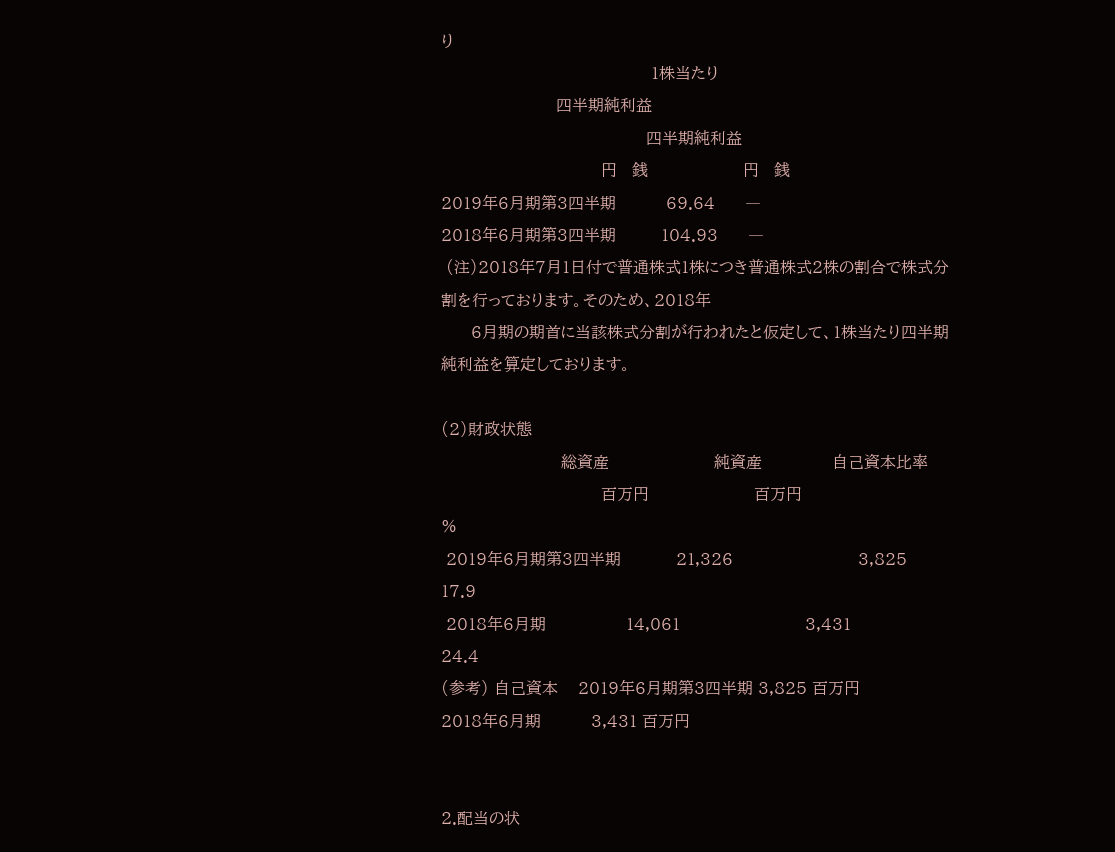り
                                          1株当たり
                       四半期純利益
                                         四半期純利益
                                円   銭                   円   銭
2019年6月期第3四半期          69.64      ―
2018年6月期第3四半期         104.93      ―
 (注)2018年7月1日付で普通株式1株につき普通株式2株の割合で株式分割を行っております。そのため、2018年
      6月期の期首に当該株式分割が行われたと仮定して、1株当たり四半期純利益を算定しております。

(2)財政状態
                        総資産                     純資産              自己資本比率
                                百万円                     百万円                             %
 2019年6月期第3四半期           21,326                         3,825                   17.9
 2018年6月期                14,061                         3,431                   24.4
(参考) 自己資本    2019年6月期第3四半期 3,825 百万円                    2018年6月期          3,431 百万円


2.配当の状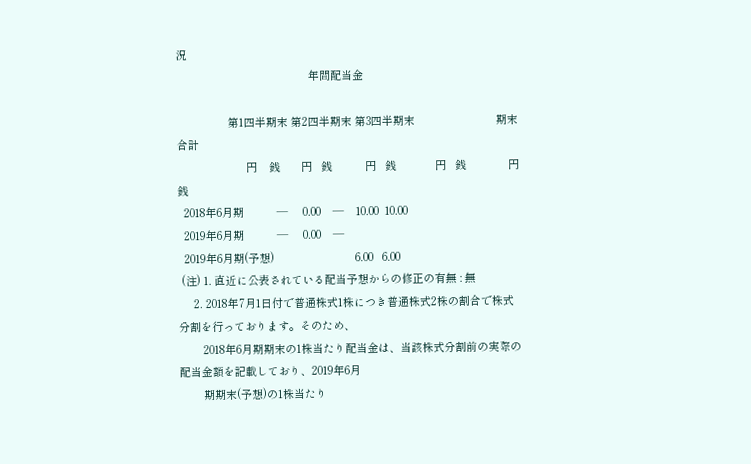況
                                            年間配当金

                 第1四半期末 第2四半期末 第3四半期末                           期末                  合計
                       円    銭       円   銭           円   銭             円   銭              円    銭
  2018年6月期           ―     0.00    ―    10.00  10.00
  2019年6月期           ―     0.00    ―
  2019年6月期(予想)                           6.00   6.00
 (注) 1. 直近に公表されている配当予想からの修正の有無 : 無
     2. 2018年7月1日付で普通株式1株につき普通株式2株の割合で株式分割を行っております。そのため、
        2018年6月期期末の1株当たり配当金は、当該株式分割前の実際の配当金額を記載しており、2019年6月
        期期末(予想)の1株当たり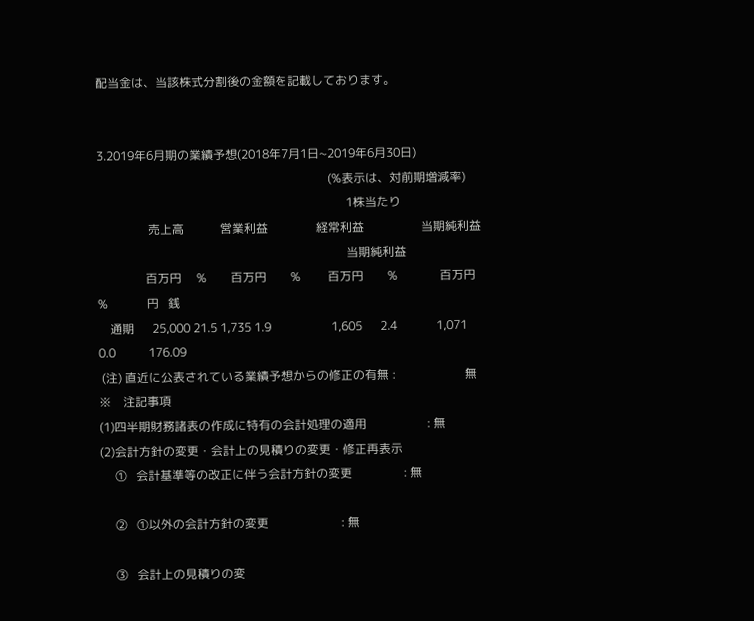配当金は、当該株式分割後の金額を記載しております。


3.2019年6月期の業績予想(2018年7月1日~2019年6月30日)
                                                                             (%表示は、対前期増減率)
                                                                                   1株当たり
                 売上高            営業利益                経常利益                   当期純利益
                                                                                   当期純利益
                百万円     %        百万円        %         百万円        %              百万円          %             円   銭
    通期      25,000 21.5 1,735 1.9                    1,605      2.4             1,071       0.0           176.09
 (注) 直近に公表されている業績予想からの修正の有無 :                       無
※    注記事項
(1)四半期財務諸表の作成に特有の会計処理の適用                    : 無
(2)会計方針の変更・会計上の見積りの変更・修正再表示
     ①   会計基準等の改正に伴う会計方針の変更                 : 無

     ②   ①以外の会計方針の変更                        : 無

     ③   会計上の見積りの変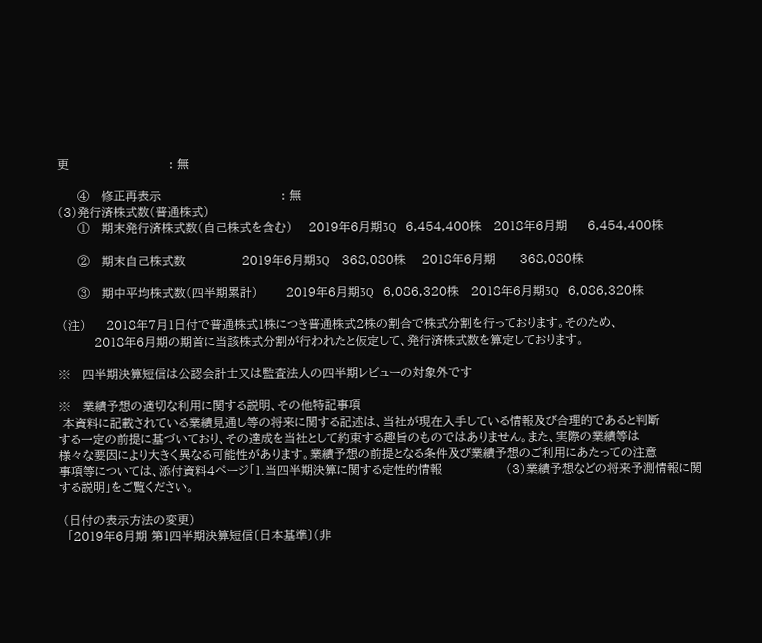更                         : 無

     ④   修正再表示                              : 無
(3)発行済株式数(普通株式)
     ①   期末発行済株式数(自己株式を含む)    2019年6月期3Q   6,454,400株   2018年6月期     6,454,400株

     ②   期末自己株式数              2019年6月期3Q    368,080株    2018年6月期      368,080株

     ③   期中平均株式数(四半期累計)       2019年6月期3Q   6,086,320株   2018年6月期3Q   6,086,320株

 (注)     2018年7月1日付で普通株式1株につき普通株式2株の割合で株式分割を行っております。そのため、
         2018年6月期の期首に当該株式分割が行われたと仮定して、発行済株式数を算定しております。

※   四半期決算短信は公認会計士又は監査法人の四半期レビューの対象外です

※   業績予想の適切な利用に関する説明、その他特記事項
 本資料に記載されている業績見通し等の将来に関する記述は、当社が現在入手している情報及び合理的であると判断
する一定の前提に基づいており、その達成を当社として約束する趣旨のものではありません。また、実際の業績等は
様々な要因により大きく異なる可能性があります。業績予想の前提となる条件及び業績予想のご利用にあたっての注意
事項等については、添付資料4ページ「1.当四半期決算に関する定性的情報                (3)業績予想などの将来予測情報に関
する説明」をご覧ください。

 (日付の表示方法の変更)
  「2019年6月期 第1四半期決算短信〔日本基準〕(非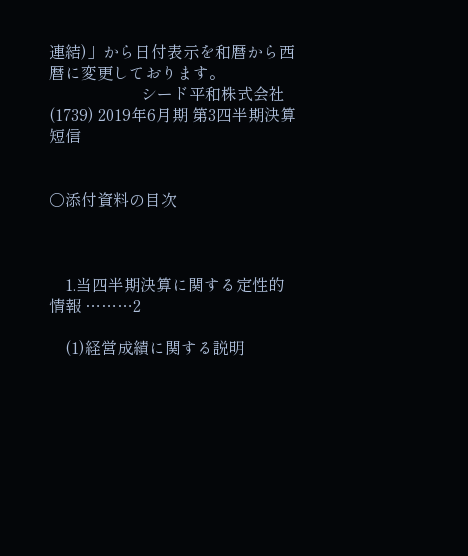連結)」から日付表示を和暦から西暦に変更しております。
                       シード平和株式会社(1739) 2019年6月期 第3四半期決算短信


○添付資料の目次



    1.当四半期決算に関する定性的情報 ………2

    (1)経営成績に関する説明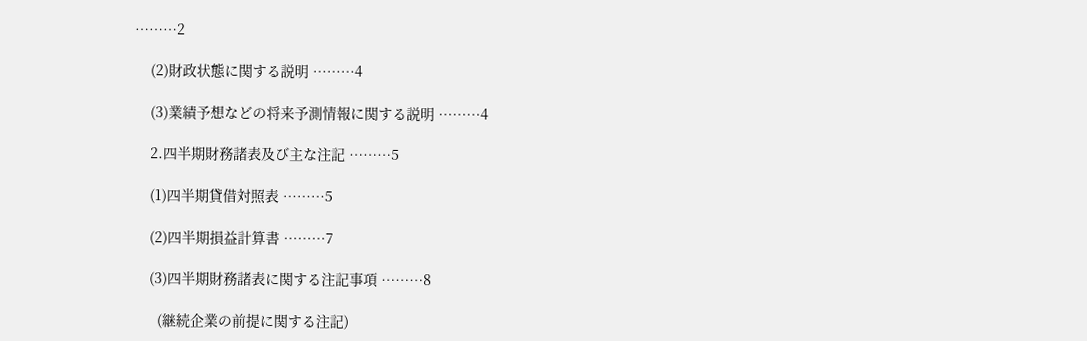………2

    (2)財政状態に関する説明 ………4

    (3)業績予想などの将来予測情報に関する説明 ………4

    2.四半期財務諸表及び主な注記 ………5

    (1)四半期貸借対照表 ………5

    (2)四半期損益計算書 ………7

    (3)四半期財務諸表に関する注記事項 ………8

      (継続企業の前提に関する注記)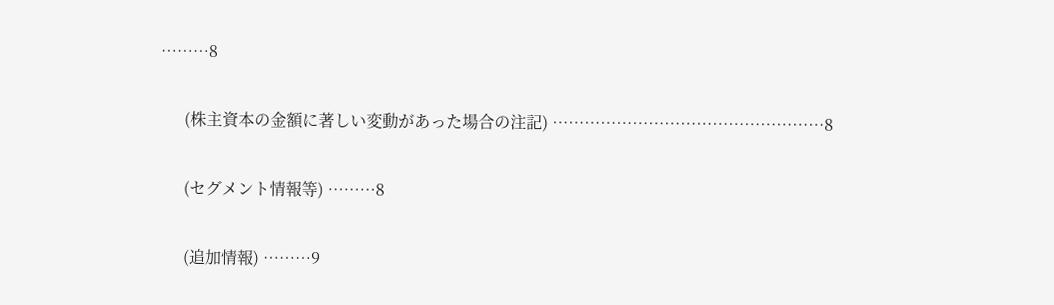………8

      (株主資本の金額に著しい変動があった場合の注記) ……………………………………………8

      (セグメント情報等) ………8

      (追加情報) ………9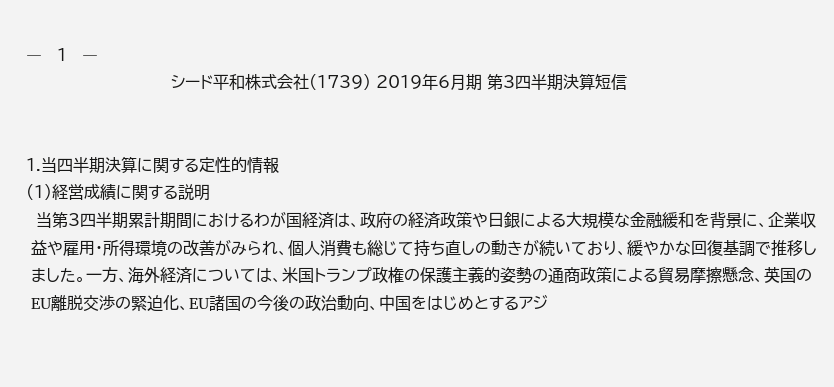―   1   ―
                             シード平和株式会社(1739) 2019年6月期 第3四半期決算短信


1.当四半期決算に関する定性的情報
(1)経営成績に関する説明
  当第3四半期累計期間におけるわが国経済は、政府の経済政策や日銀による大規模な金融緩和を背景に、企業収
 益や雇用・所得環境の改善がみられ、個人消費も総じて持ち直しの動きが続いており、緩やかな回復基調で推移し
 ました。一方、海外経済については、米国トランプ政権の保護主義的姿勢の通商政策による貿易摩擦懸念、英国の
 EU離脱交渉の緊迫化、EU諸国の今後の政治動向、中国をはじめとするアジ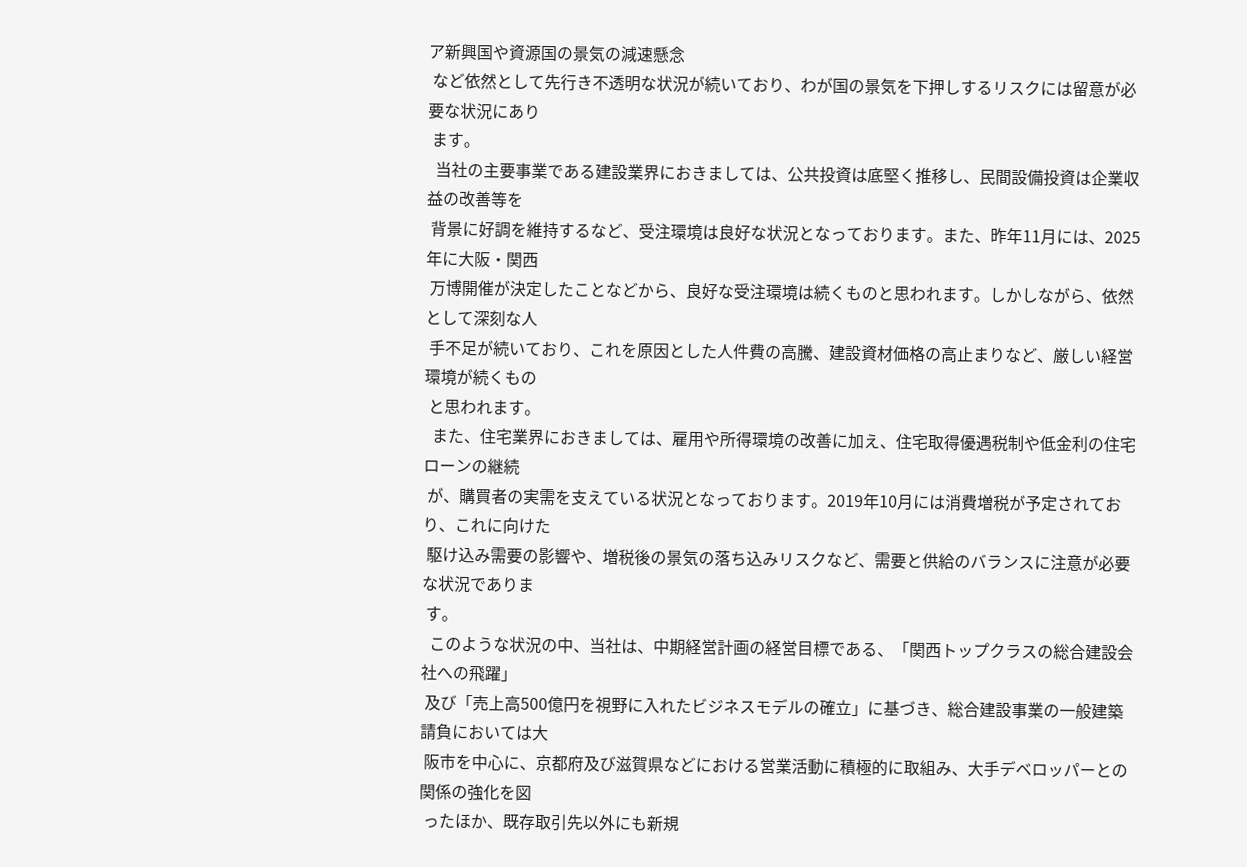ア新興国や資源国の景気の減速懸念
 など依然として先行き不透明な状況が続いており、わが国の景気を下押しするリスクには留意が必要な状況にあり
 ます。
  当社の主要事業である建設業界におきましては、公共投資は底堅く推移し、民間設備投資は企業収益の改善等を
 背景に好調を維持するなど、受注環境は良好な状況となっております。また、昨年11月には、2025年に大阪・関西
 万博開催が決定したことなどから、良好な受注環境は続くものと思われます。しかしながら、依然として深刻な人
 手不足が続いており、これを原因とした人件費の高騰、建設資材価格の高止まりなど、厳しい経営環境が続くもの
 と思われます。
  また、住宅業界におきましては、雇用や所得環境の改善に加え、住宅取得優遇税制や低金利の住宅ローンの継続
 が、購買者の実需を支えている状況となっております。2019年10月には消費増税が予定されており、これに向けた
 駆け込み需要の影響や、増税後の景気の落ち込みリスクなど、需要と供給のバランスに注意が必要な状況でありま
 す。
  このような状況の中、当社は、中期経営計画の経営目標である、「関西トップクラスの総合建設会社への飛躍」
 及び「売上高500億円を視野に入れたビジネスモデルの確立」に基づき、総合建設事業の一般建築請負においては大
 阪市を中心に、京都府及び滋賀県などにおける営業活動に積極的に取組み、大手デベロッパーとの関係の強化を図
 ったほか、既存取引先以外にも新規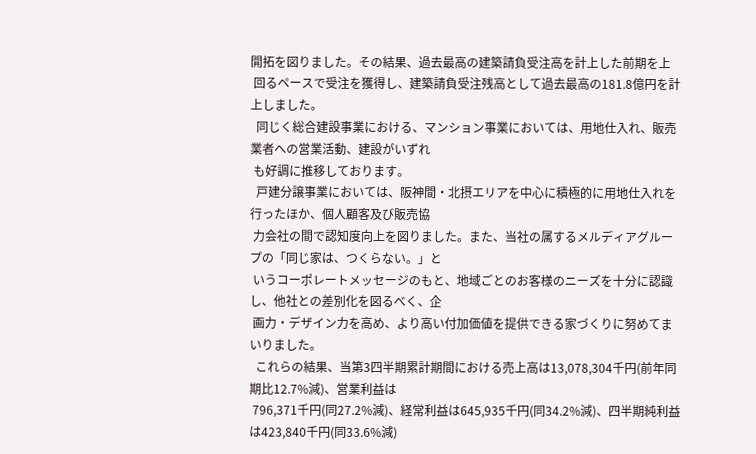開拓を図りました。その結果、過去最高の建築請負受注高を計上した前期を上
 回るペースで受注を獲得し、建築請負受注残高として過去最高の181.8億円を計上しました。
  同じく総合建設事業における、マンション事業においては、用地仕入れ、販売業者への営業活動、建設がいずれ
 も好調に推移しております。
  戸建分譲事業においては、阪神間・北摂エリアを中心に積極的に用地仕入れを行ったほか、個人顧客及び販売協
 力会社の間で認知度向上を図りました。また、当社の属するメルディアグループの「同じ家は、つくらない。」と
 いうコーポレートメッセージのもと、地域ごとのお客様のニーズを十分に認識し、他社との差別化を図るべく、企
 画力・デザイン力を高め、より高い付加価値を提供できる家づくりに努めてまいりました。
  これらの結果、当第3四半期累計期間における売上高は13,078,304千円(前年同期比12.7%減)、営業利益は
 796,371千円(同27.2%減)、経常利益は645,935千円(同34.2%減)、四半期純利益は423,840千円(同33.6%減)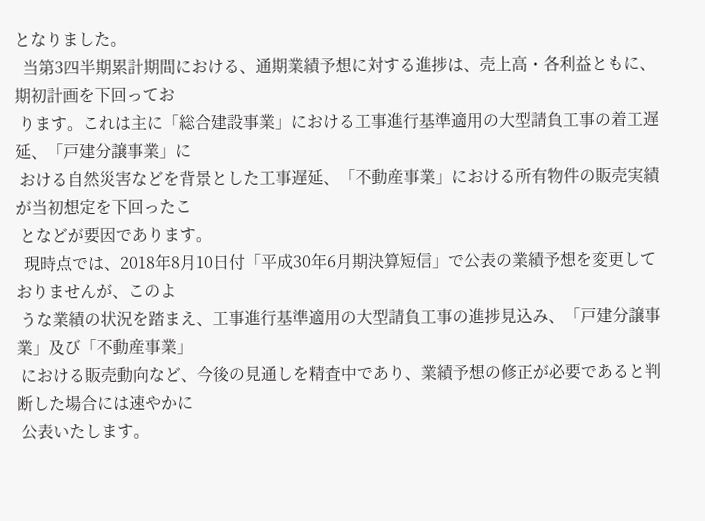となりました。
  当第3四半期累計期間における、通期業績予想に対する進捗は、売上高・各利益ともに、期初計画を下回ってお
 ります。これは主に「総合建設事業」における工事進行基準適用の大型請負工事の着工遅延、「戸建分譲事業」に
 おける自然災害などを背景とした工事遅延、「不動産事業」における所有物件の販売実績が当初想定を下回ったこ
 となどが要因であります。
  現時点では、2018年8月10日付「平成30年6月期決算短信」で公表の業績予想を変更しておりませんが、このよ
 うな業績の状況を踏まえ、工事進行基準適用の大型請負工事の進捗見込み、「戸建分譲事業」及び「不動産事業」
 における販売動向など、今後の見通しを精査中であり、業績予想の修正が必要であると判断した場合には速やかに
 公表いたします。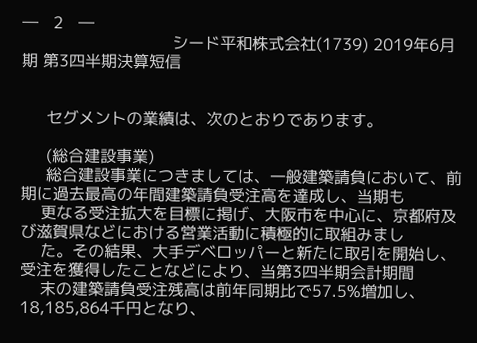―   2   ―
                              シード平和株式会社(1739) 2019年6月期 第3四半期決算短信


     セグメントの業績は、次のとおりであります。

     (総合建設事業)
     総合建設事業につきましては、一般建築請負において、前期に過去最高の年間建築請負受注高を達成し、当期も
    更なる受注拡大を目標に掲げ、大阪市を中心に、京都府及び滋賀県などにおける営業活動に積極的に取組みまし
    た。その結果、大手デベロッパーと新たに取引を開始し、受注を獲得したことなどにより、当第3四半期会計期間
    末の建築請負受注残高は前年同期比で57.5%増加し、18,185,864千円となり、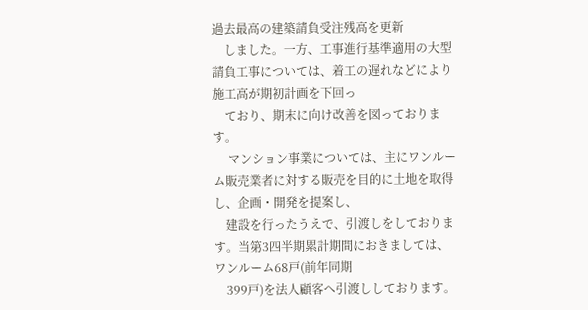過去最高の建築請負受注残高を更新
    しました。一方、工事進行基準適用の大型請負工事については、着工の遅れなどにより施工高が期初計画を下回っ
    ており、期末に向け改善を図っております。
     マンション事業については、主にワンルーム販売業者に対する販売を目的に土地を取得し、企画・開発を提案し、
    建設を行ったうえで、引渡しをしております。当第3四半期累計期間におきましては、ワンルーム68戸(前年同期
    399戸)を法人顧客へ引渡ししております。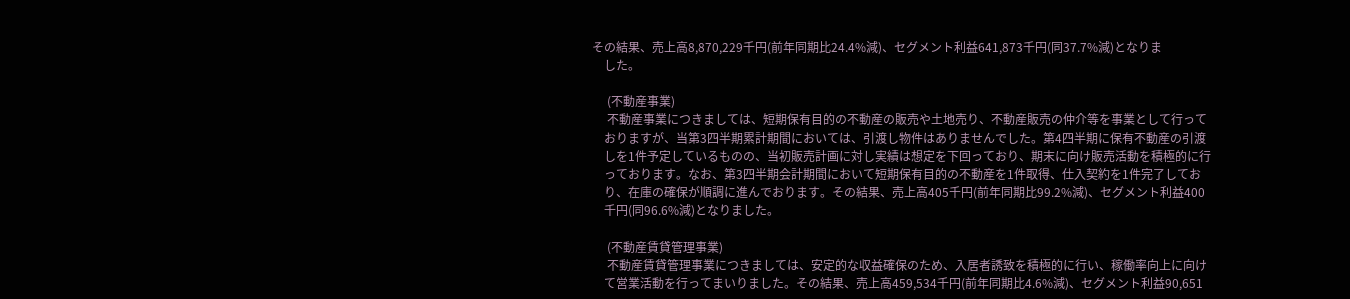その結果、売上高8,870,229千円(前年同期比24.4%減)、セグメント利益641,873千円(同37.7%減)となりま
    した。

     (不動産事業)
     不動産事業につきましては、短期保有目的の不動産の販売や土地売り、不動産販売の仲介等を事業として行って
    おりますが、当第3四半期累計期間においては、引渡し物件はありませんでした。第4四半期に保有不動産の引渡
    しを1件予定しているものの、当初販売計画に対し実績は想定を下回っており、期末に向け販売活動を積極的に行
    っております。なお、第3四半期会計期間において短期保有目的の不動産を1件取得、仕入契約を1件完了してお
    り、在庫の確保が順調に進んでおります。その結果、売上高405千円(前年同期比99.2%減)、セグメント利益400
    千円(同96.6%減)となりました。

     (不動産賃貸管理事業)
     不動産賃貸管理事業につきましては、安定的な収益確保のため、入居者誘致を積極的に行い、稼働率向上に向け
    て営業活動を行ってまいりました。その結果、売上高459,534千円(前年同期比4.6%減)、セグメント利益90,651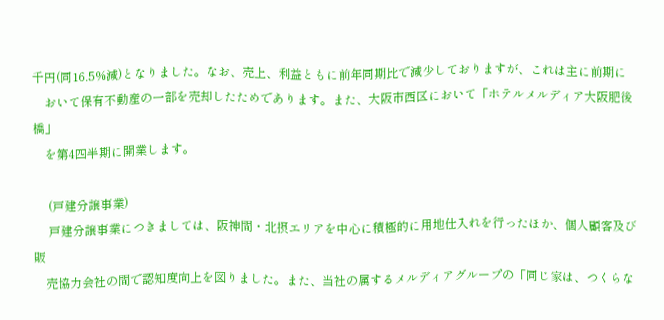千円(同16.5%減)となりました。なお、売上、利益ともに前年同期比で減少しておりますが、これは主に前期に
    おいて保有不動産の一部を売却したためであります。また、大阪市西区において「ホテルメルディア大阪肥後橋」
    を第4四半期に開業します。

     (戸建分譲事業)
     戸建分譲事業につきましては、阪神間・北摂エリアを中心に積極的に用地仕入れを行ったほか、個人顧客及び販
    売協力会社の間で認知度向上を図りました。また、当社の属するメルディアグループの「同じ家は、つくらな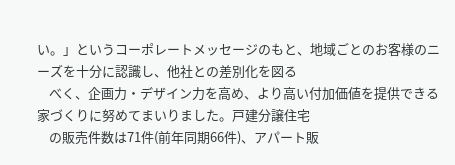い。」というコーポレートメッセージのもと、地域ごとのお客様のニーズを十分に認識し、他社との差別化を図る
    べく、企画力・デザイン力を高め、より高い付加価値を提供できる家づくりに努めてまいりました。戸建分譲住宅
    の販売件数は71件(前年同期66件)、アパート販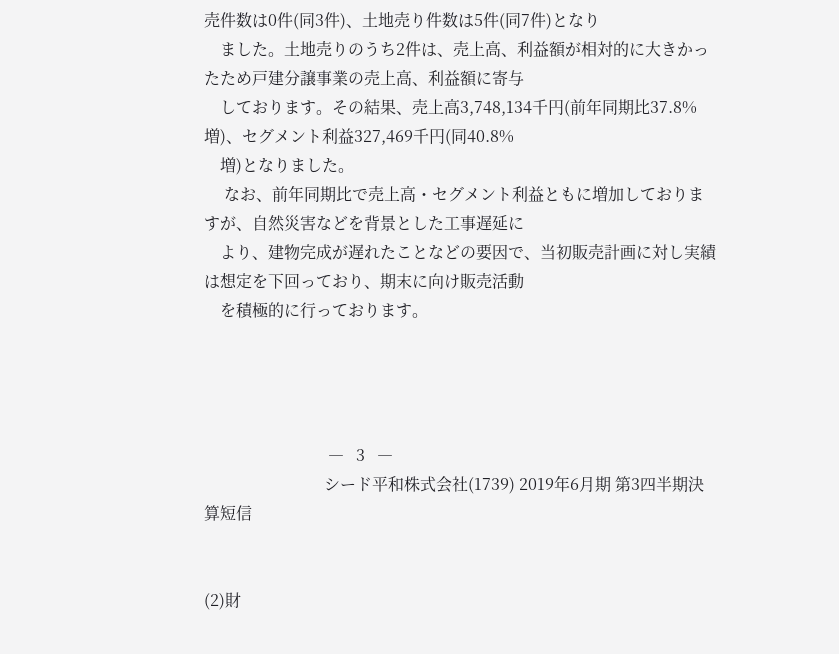売件数は0件(同3件)、土地売り件数は5件(同7件)となり
    ました。土地売りのうち2件は、売上高、利益額が相対的に大きかったため戸建分譲事業の売上高、利益額に寄与
    しております。その結果、売上高3,748,134千円(前年同期比37.8%増)、セグメント利益327,469千円(同40.8%
    増)となりました。
     なお、前年同期比で売上高・セグメント利益ともに増加しておりますが、自然災害などを背景とした工事遅延に
    より、建物完成が遅れたことなどの要因で、当初販売計画に対し実績は想定を下回っており、期末に向け販売活動
    を積極的に行っております。




                               ―   3   ―
                              シード平和株式会社(1739) 2019年6月期 第3四半期決算短信


(2)財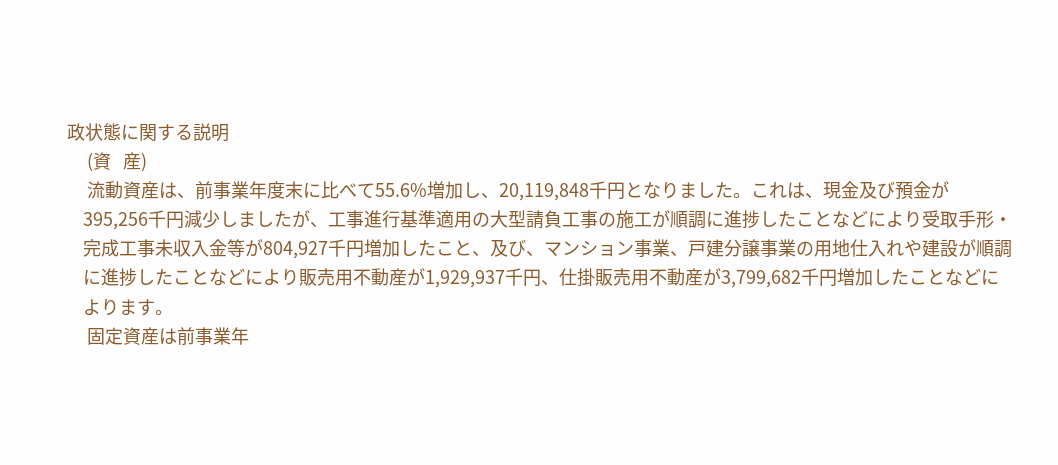政状態に関する説明
     (資   産)
     流動資産は、前事業年度末に比べて55.6%増加し、20,119,848千円となりました。これは、現金及び預金が
    395,256千円減少しましたが、工事進行基準適用の大型請負工事の施工が順調に進捗したことなどにより受取手形・
    完成工事未収入金等が804,927千円増加したこと、及び、マンション事業、戸建分譲事業の用地仕入れや建設が順調
    に進捗したことなどにより販売用不動産が1,929,937千円、仕掛販売用不動産が3,799,682千円増加したことなどに
    よります。
     固定資産は前事業年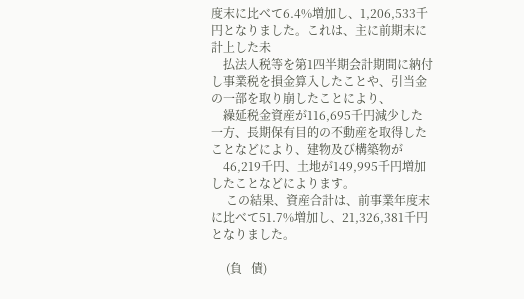度末に比べて6.4%増加し、1,206,533千円となりました。これは、主に前期末に計上した未
    払法人税等を第1四半期会計期間に納付し事業税を損金算入したことや、引当金の一部を取り崩したことにより、
    繰延税金資産が116,695千円減少した一方、長期保有目的の不動産を取得したことなどにより、建物及び構築物が
    46,219千円、土地が149,995千円増加したことなどによります。
     この結果、資産合計は、前事業年度末に比べて51.7%増加し、21,326,381千円となりました。

     (負   債)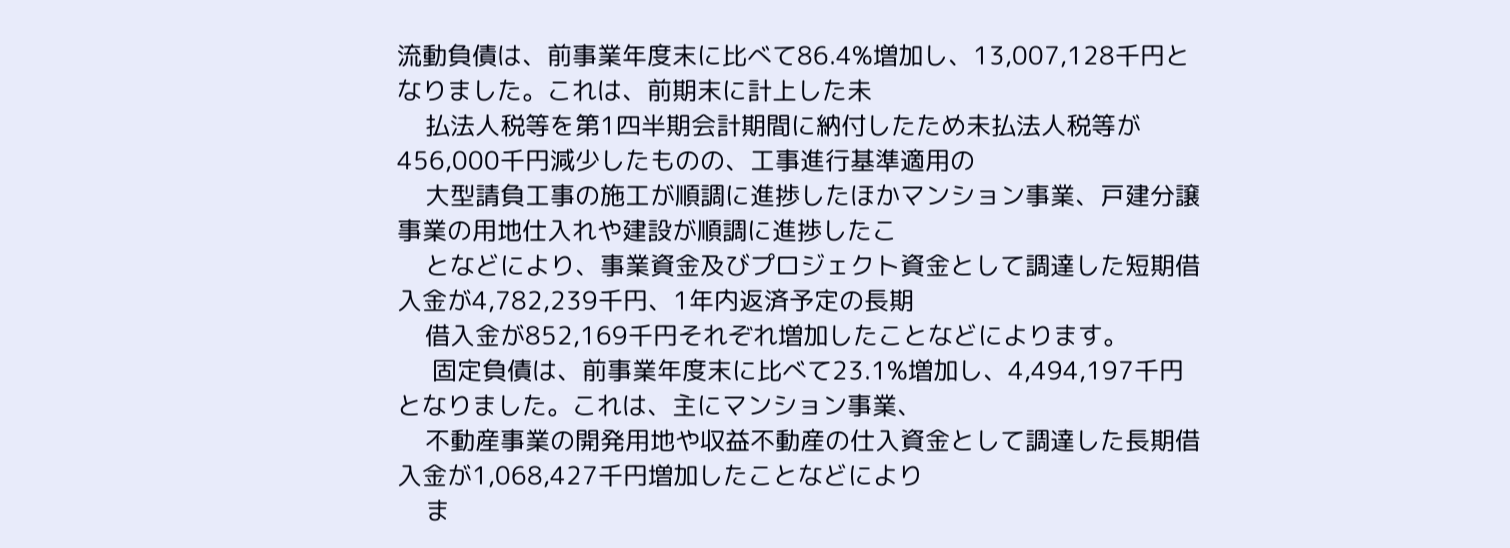流動負債は、前事業年度末に比べて86.4%増加し、13,007,128千円となりました。これは、前期末に計上した未
    払法人税等を第1四半期会計期間に納付したため未払法人税等が456,000千円減少したものの、工事進行基準適用の
    大型請負工事の施工が順調に進捗したほかマンション事業、戸建分譲事業の用地仕入れや建設が順調に進捗したこ
    となどにより、事業資金及びプロジェクト資金として調達した短期借入金が4,782,239千円、1年内返済予定の長期
    借入金が852,169千円それぞれ増加したことなどによります。
     固定負債は、前事業年度末に比べて23.1%増加し、4,494,197千円となりました。これは、主にマンション事業、
    不動産事業の開発用地や収益不動産の仕入資金として調達した長期借入金が1,068,427千円増加したことなどにより
    ま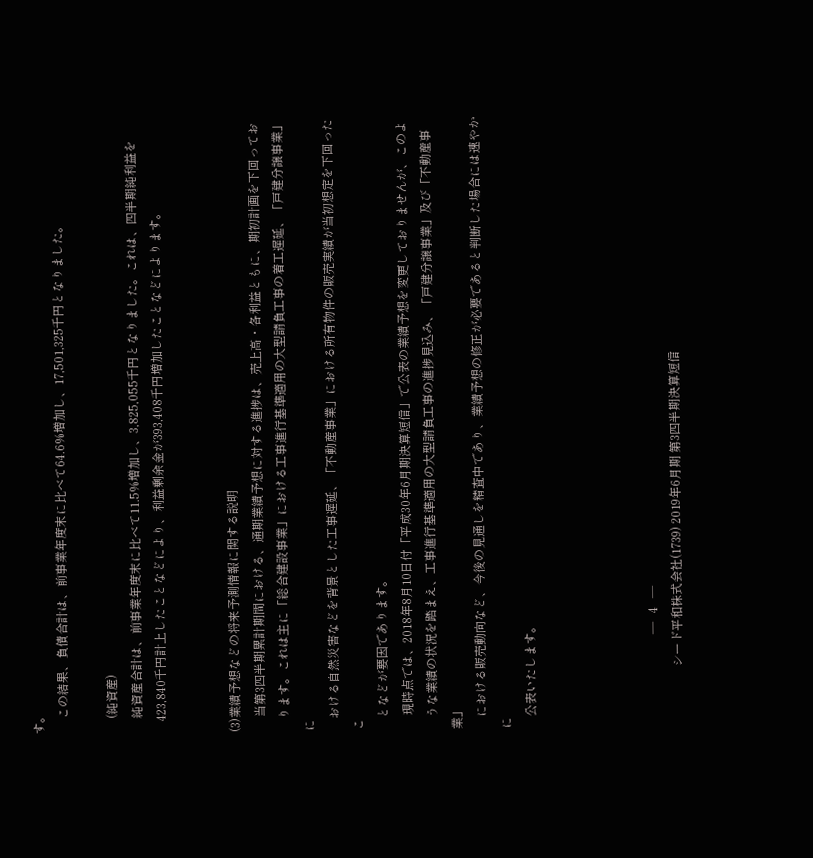す。
     この結果、負債合計は、前事業年度末に比べて64.6%増加し、17,501,325千円となりました。

     (純資産)
     純資産合計は、前事業年度末に比べて11.5%増加し、3,825,055千円となりました。これは、四半期純利益を
    423,840千円計上したことなどにより、利益剰余金が393,408千円増加したことなどによります。


(3)業績予想などの将来予測情報に関する説明
     当第3四半期累計期間における、通期業績予想に対する進捗は、売上高・各利益ともに、期初計画を下回ってお
    ります。これは主に「総合建設事業」における工事進行基準適用の大型請負工事の着工遅延、「戸建分譲事業」に
    おける自然災害などを背景とした工事遅延、「不動産事業」における所有物件の販売実績が当初想定を下回ったこ
    となどが要因であります。
     現時点では、2018年8月10日付「平成30年6月期決算短信」で公表の業績予想を変更しておりませんが、このよ
    うな業績の状況を踏まえ、工事進行基準適用の大型請負工事の進捗見込み、「戸建分譲事業」及び「不動産事業」
    における販売動向など、今後の見通しを精査中であり、業績予想の修正が必要であると判断した場合には速やかに
    公表いたします。




                               ―   4   ―
                    シード平和株式会社(1739) 2019年6月期 第3四半期決算短信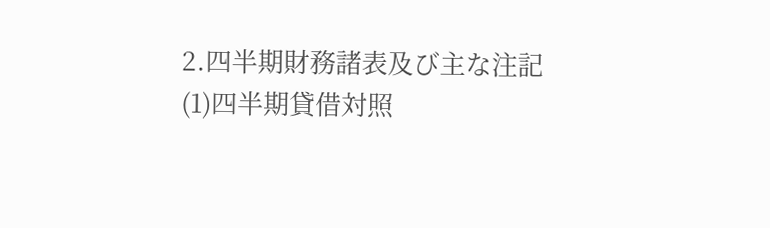2.四半期財務諸表及び主な注記
(1)四半期貸借対照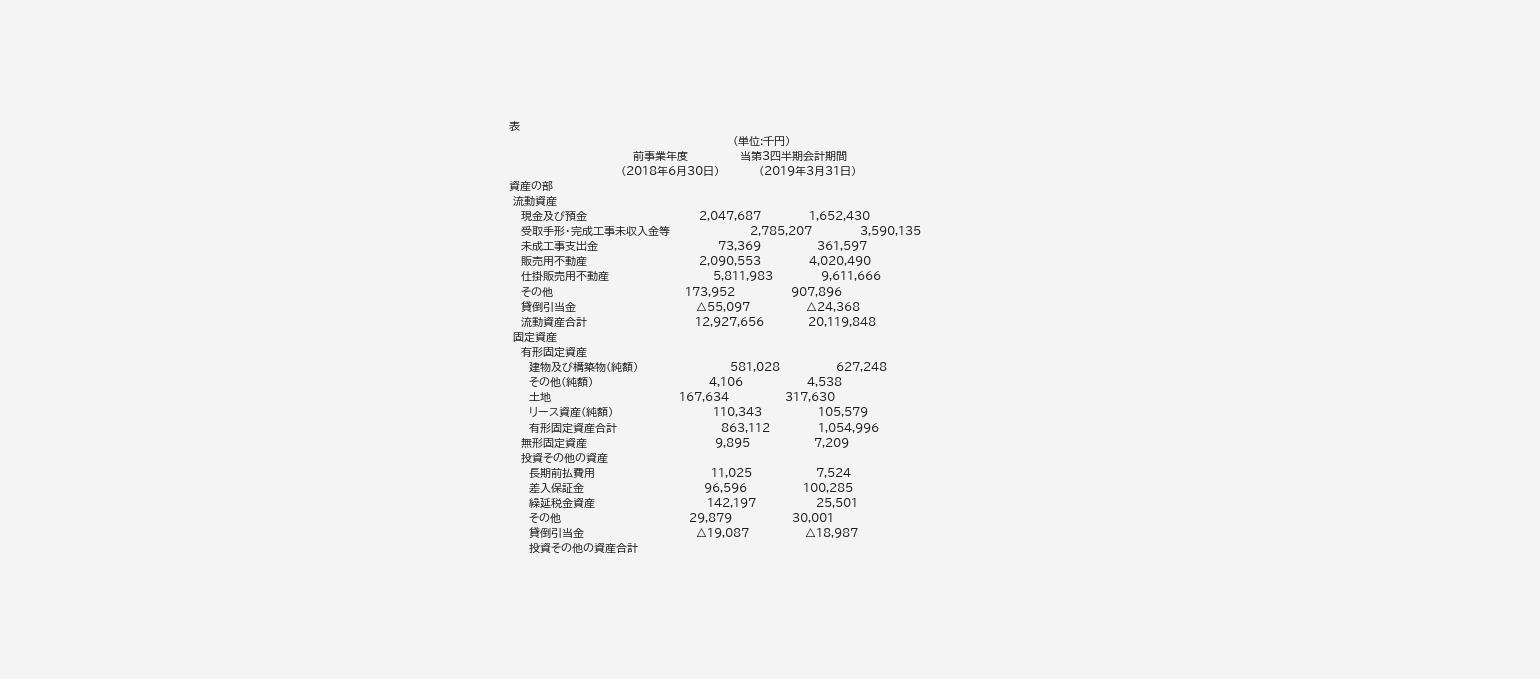表
                                                        (単位:千円)
                               前事業年度             当第3四半期会計期間
                            (2018年6月30日)          (2019年3月31日)
資産の部
 流動資産
   現金及び預金                            2,047,687            1,652,430
   受取手形・完成工事未収入金等                    2,785,207            3,590,135
   未成工事支出金                              73,369              361,597
   販売用不動産                            2,090,553            4,020,490
   仕掛販売用不動産                          5,811,983            9,611,666
   その他                                 173,952              907,896
   貸倒引当金                              △55,097              △24,368
   流動資産合計                           12,927,656           20,119,848
 固定資産
   有形固定資産
     建物及び構築物(純額)                       581,028              627,248
     その他(純額)                             4,106                4,538
     土地                                167,634              317,630
     リース資産(純額)                         110,343              105,579
     有形固定資産合計                          863,112            1,054,996
   無形固定資産                                9,895                7,209
   投資その他の資産
     長期前払費用                             11,025                7,524
     差入保証金                              96,596              100,285
     繰延税金資産                            142,197               25,501
     その他                                29,879               30,001
     貸倒引当金                            △19,087              △18,987
     投資その他の資産合計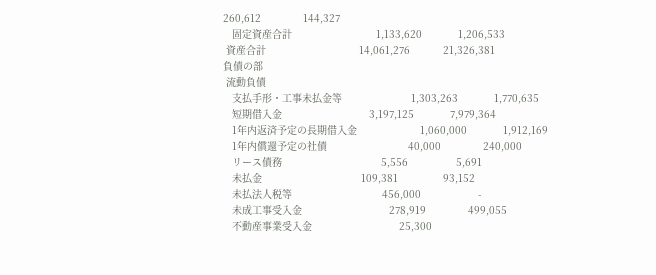260,612              144,327
   固定資産合計                            1,133,620            1,206,533
 資産合計                               14,061,276           21,326,381
負債の部
 流動負債
   支払手形・工事未払金等                       1,303,263            1,770,635
   短期借入金                             3,197,125            7,979,364
   1年内返済予定の長期借入金                     1,060,000            1,912,169
   1年内償還予定の社債                           40,000              240,000
   リース債務                                 5,556                5,691
   未払金                                 109,381               93,152
   未払法人税等                              456,000                   -
   未成工事受入金                             278,919              499,055
   不動産事業受入金                             25,300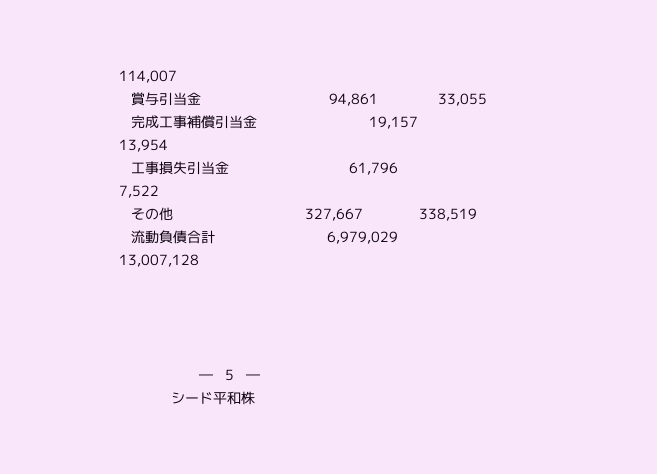114,007
   賞与引当金                                94,861               33,055
   完成工事補償引当金                            19,157               13,954
   工事損失引当金                              61,796                7,522
   その他                                 327,667              338,519
   流動負債合計                            6,979,029           13,007,128




                    ―   5   ―
             シード平和株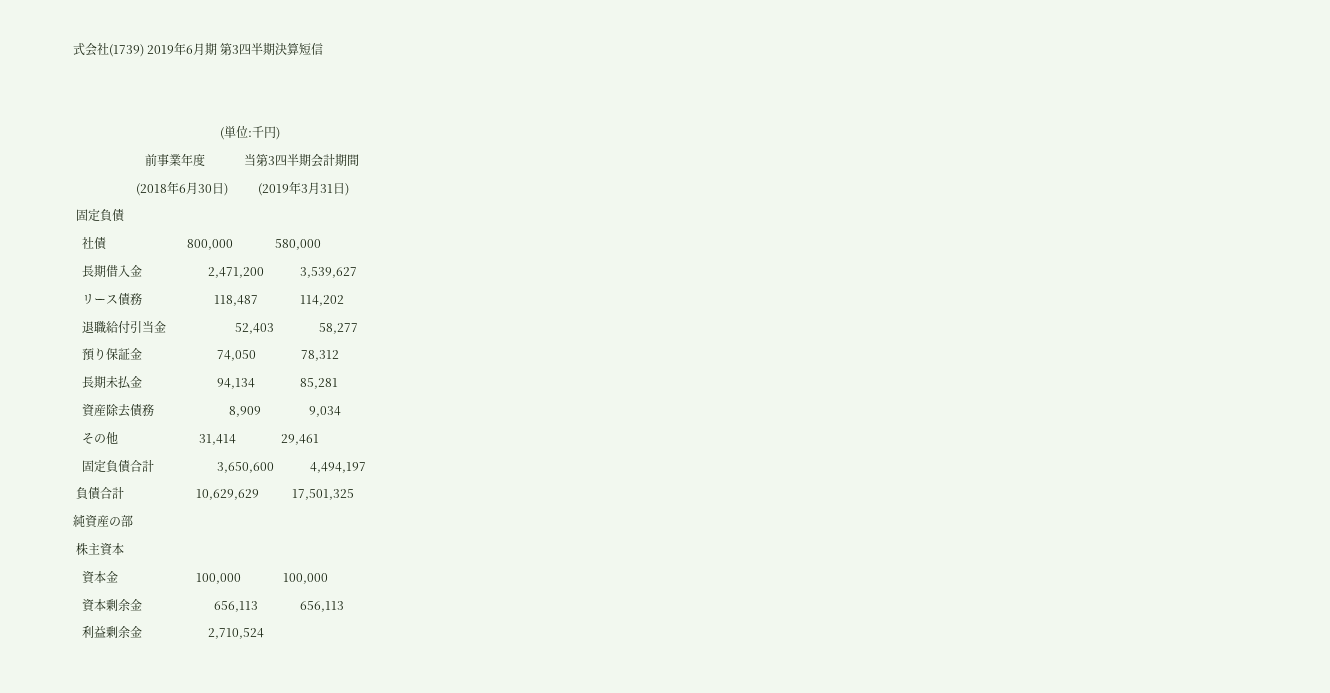式会社(1739) 2019年6月期 第3四半期決算短信


                                                 (単位:千円)
                        前事業年度             当第3四半期会計期間
                     (2018年6月30日)          (2019年3月31日)
 固定負債
   社債                           800,000              580,000
   長期借入金                      2,471,200            3,539,627
   リース債務                        118,487              114,202
   退職給付引当金                       52,403               58,277
   預り保証金                         74,050               78,312
   長期未払金                         94,134               85,281
   資産除去債務                         8,909                9,034
   その他                           31,414               29,461
   固定負債合計                     3,650,600            4,494,197
 負債合計                        10,629,629           17,501,325
純資産の部
 株主資本
   資本金                          100,000              100,000
   資本剰余金                        656,113              656,113
   利益剰余金                      2,710,524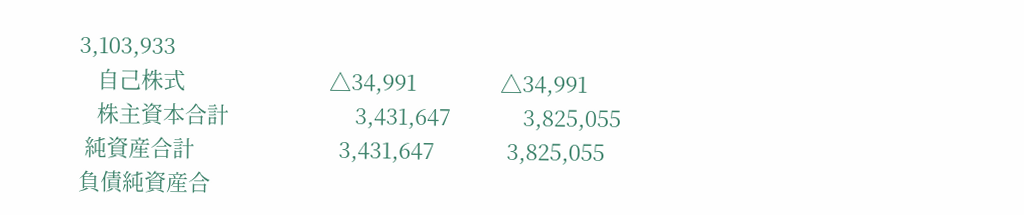3,103,933
   自己株式                        △34,991              △34,991
   株主資本合計                     3,431,647            3,825,055
 純資産合計                        3,431,647            3,825,055
負債純資産合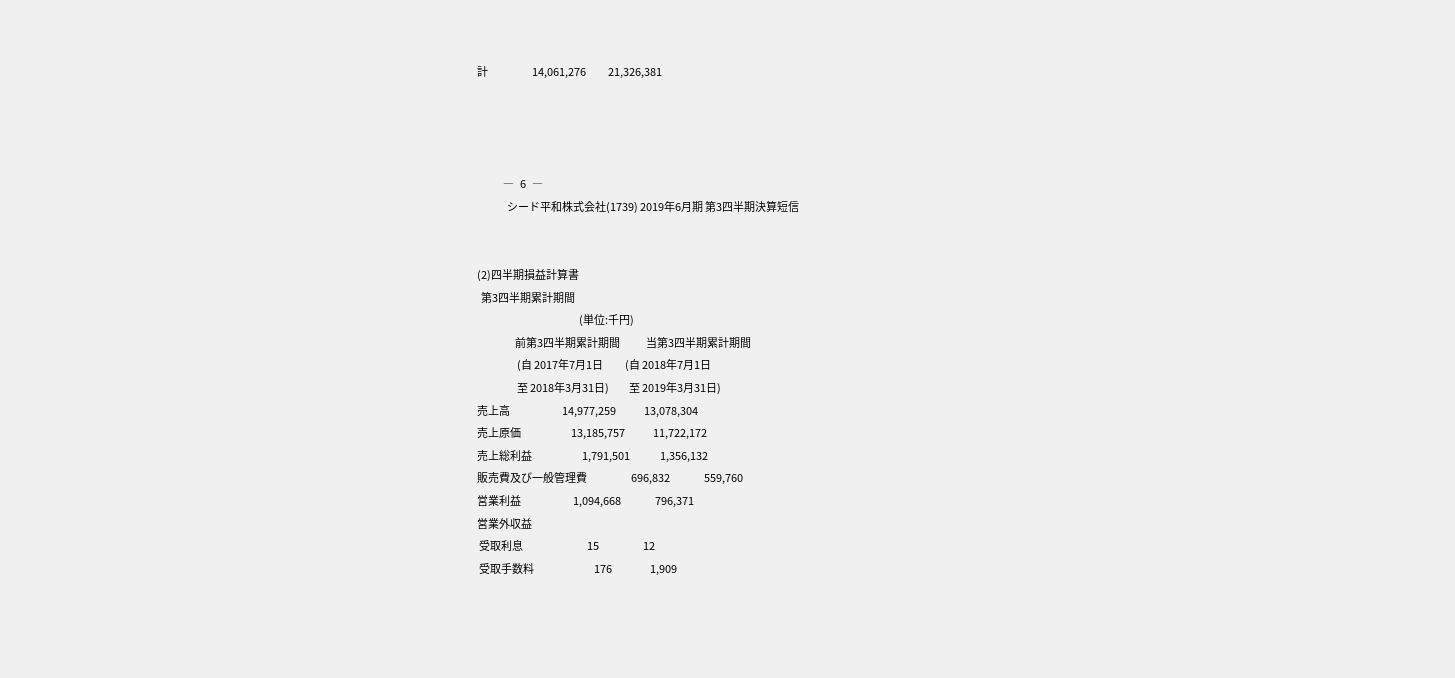計                      14,061,276           21,326,381




             ―   6   ―
               シード平和株式会社(1739) 2019年6月期 第3四半期決算短信


(2)四半期損益計算書
  第3四半期累計期間
                                                   (単位:千円)
                   前第3四半期累計期間             当第3四半期累計期間
                    (自 2017年7月1日           (自 2018年7月1日
                    至 2018年3月31日)          至 2019年3月31日)
売上高                          14,977,259              13,078,304
売上原価                         13,185,757              11,722,172
売上総利益                         1,791,501               1,356,132
販売費及び一般管理費                      696,832                 559,760
営業利益                          1,094,668                 796,371
営業外収益
 受取利息                                15                      12
 受取手数料                              176                   1,909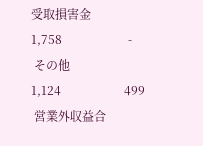受取損害金                            1,758                      -
 その他                              1,124                     499
 営業外収益合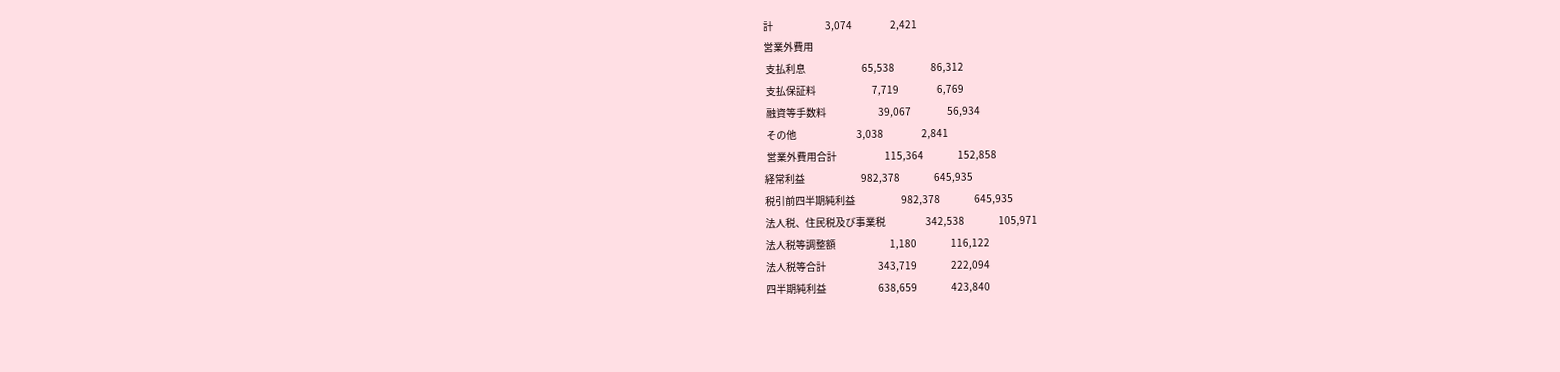計                          3,074                   2,421
営業外費用
 支払利息                            65,538                  86,312
 支払保証料                            7,719                   6,769
 融資等手数料                          39,067                  56,934
 その他                              3,038                   2,841
 営業外費用合計                        115,364                 152,858
経常利益                            982,378                 645,935
税引前四半期純利益                       982,378                 645,935
法人税、住民税及び事業税                    342,538                 105,971
法人税等調整額                           1,180                 116,122
法人税等合計                          343,719                 222,094
四半期純利益                          638,659                 423,840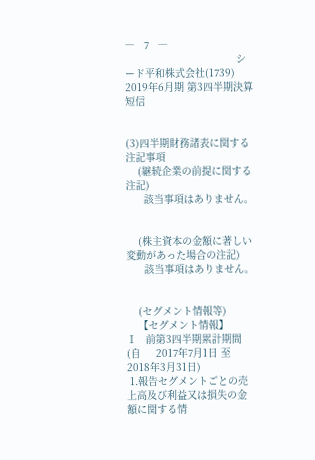―   7   ―
                                     シード平和株式会社(1739) 2019年6月期 第3四半期決算短信


(3)四半期財務諸表に関する注記事項
    (継続企業の前提に関する注記)
      該当事項はありません。


    (株主資本の金額に著しい変動があった場合の注記)
      該当事項はありません。


    (セグメント情報等)
    【セグメント情報】
Ⅰ   前第3四半期累計期間(自     2017年7月1日 至     2018年3月31日)
 1.報告セグメントごとの売上高及び利益又は損失の金額に関する情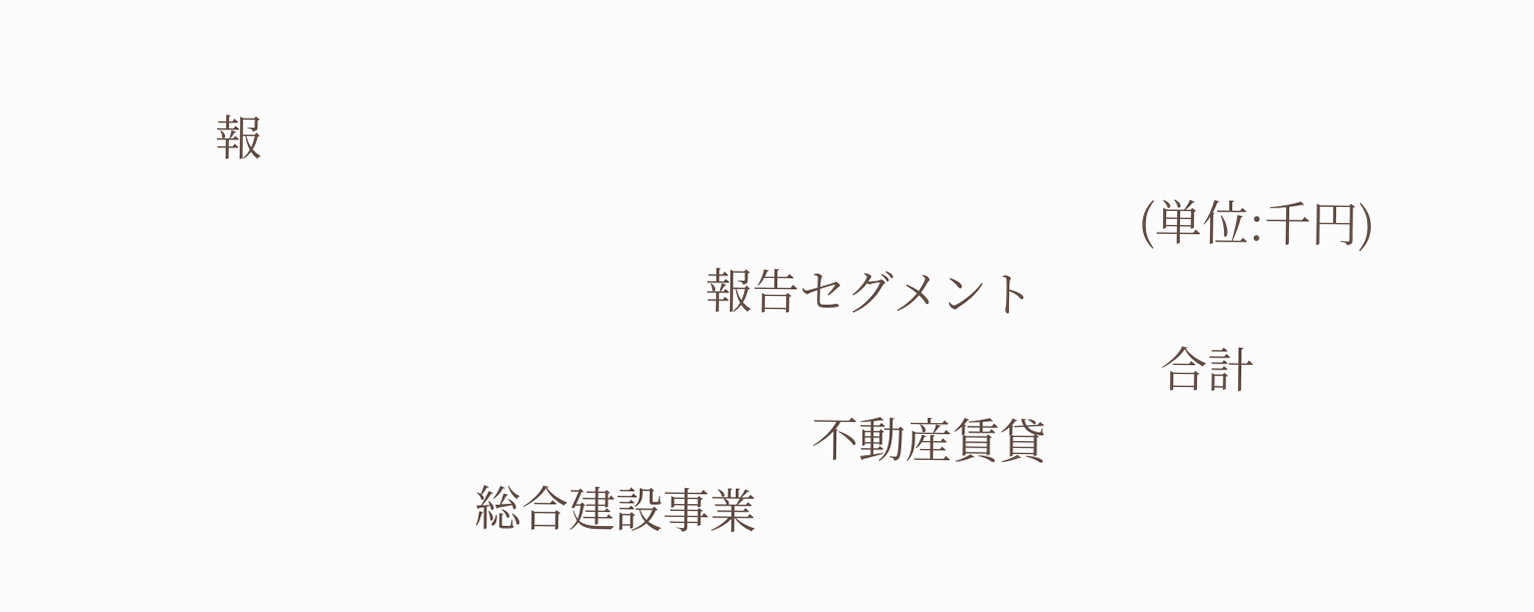報
                                                                             (単位:千円)
                                         報告セグメント
                                                                               合計
                                                  不動産賃貸
                      総合建設事業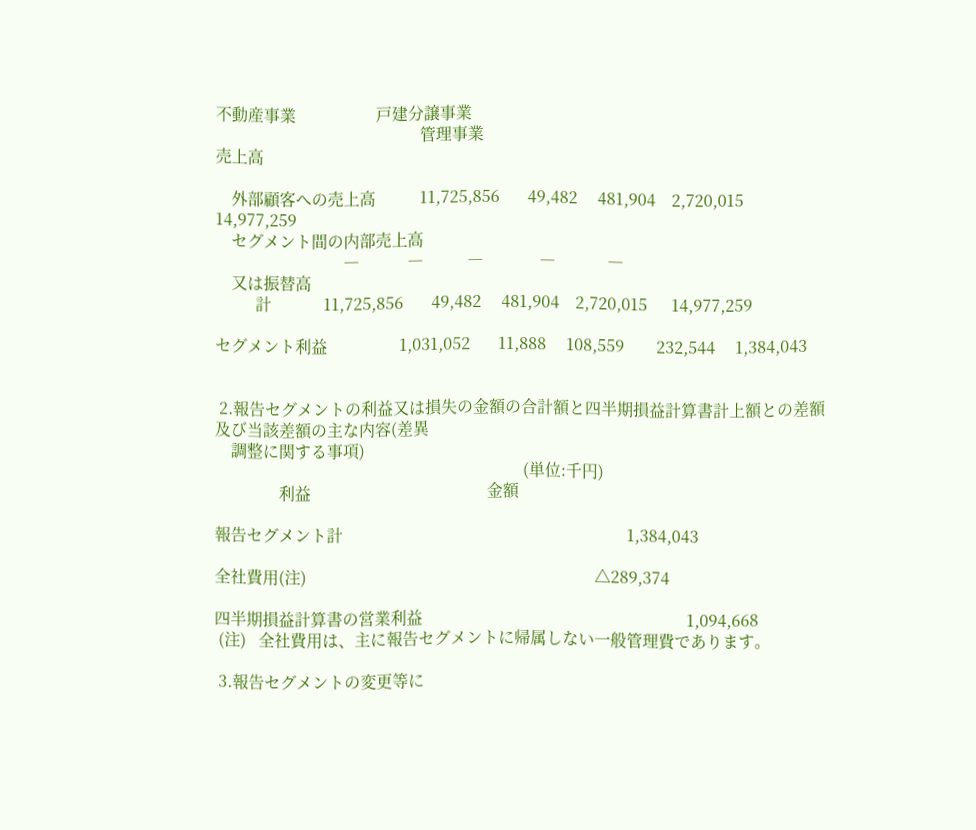不動産事業                    戸建分譲事業
                                                   管理事業
売上高

    外部顧客への売上高           11,725,856       49,482     481,904    2,720,015      14,977,259
    セグメント間の内部売上高
                                ―            ―           ―              ―             ―
    又は振替高
          計             11,725,856       49,482     481,904    2,720,015      14,977,259

セグメント利益                  1,031,052       11,888     108,559        232,544     1,384,043


 2.報告セグメントの利益又は損失の金額の合計額と四半期損益計算書計上額との差額及び当該差額の主な内容(差異
    調整に関する事項)
                                                                             (単位:千円)
                利益                                            金額

報告セグメント計                                                                       1,384,043

全社費用(注)                                                                        △289,374

四半期損益計算書の営業利益                                                                  1,094,668
 (注)   全社費用は、主に報告セグメントに帰属しない一般管理費であります。

 3.報告セグメントの変更等に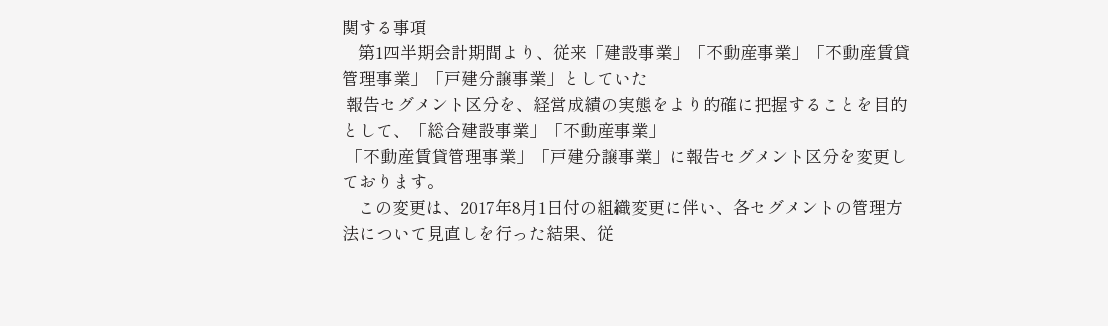関する事項
    第1四半期会計期間より、従来「建設事業」「不動産事業」「不動産賃貸管理事業」「戸建分譲事業」としていた
 報告セグメント区分を、経営成績の実態をより的確に把握することを目的として、「総合建設事業」「不動産事業」
 「不動産賃貸管理事業」「戸建分譲事業」に報告セグメント区分を変更しております。
    この変更は、2017年8月1日付の組織変更に伴い、各セグメントの管理方法について見直しを行った結果、従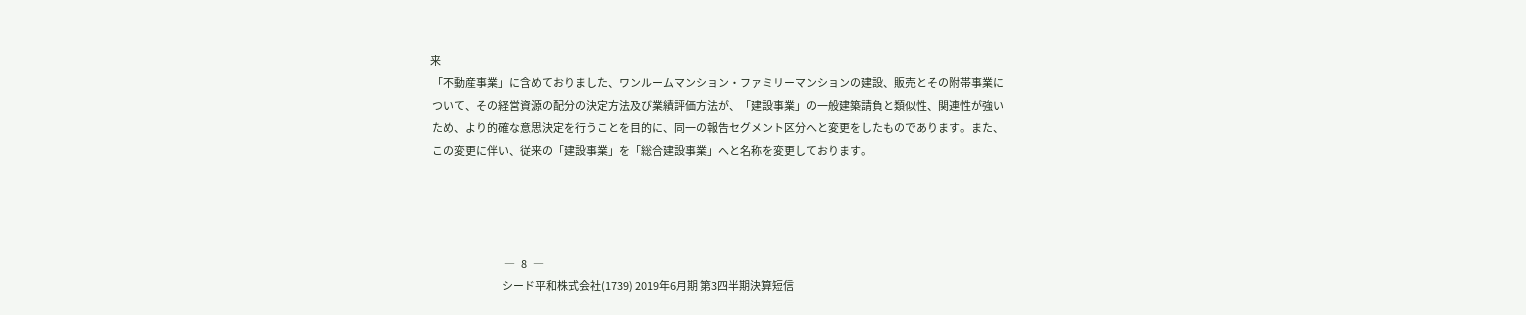来
 「不動産事業」に含めておりました、ワンルームマンション・ファミリーマンションの建設、販売とその附帯事業に
 ついて、その経営資源の配分の決定方法及び業績評価方法が、「建設事業」の一般建築請負と類似性、関連性が強い
 ため、より的確な意思決定を行うことを目的に、同一の報告セグメント区分へと変更をしたものであります。また、
 この変更に伴い、従来の「建設事業」を「総合建設事業」へと名称を変更しております。




                                     ―   8   ―
                                    シード平和株式会社(1739) 2019年6月期 第3四半期決算短信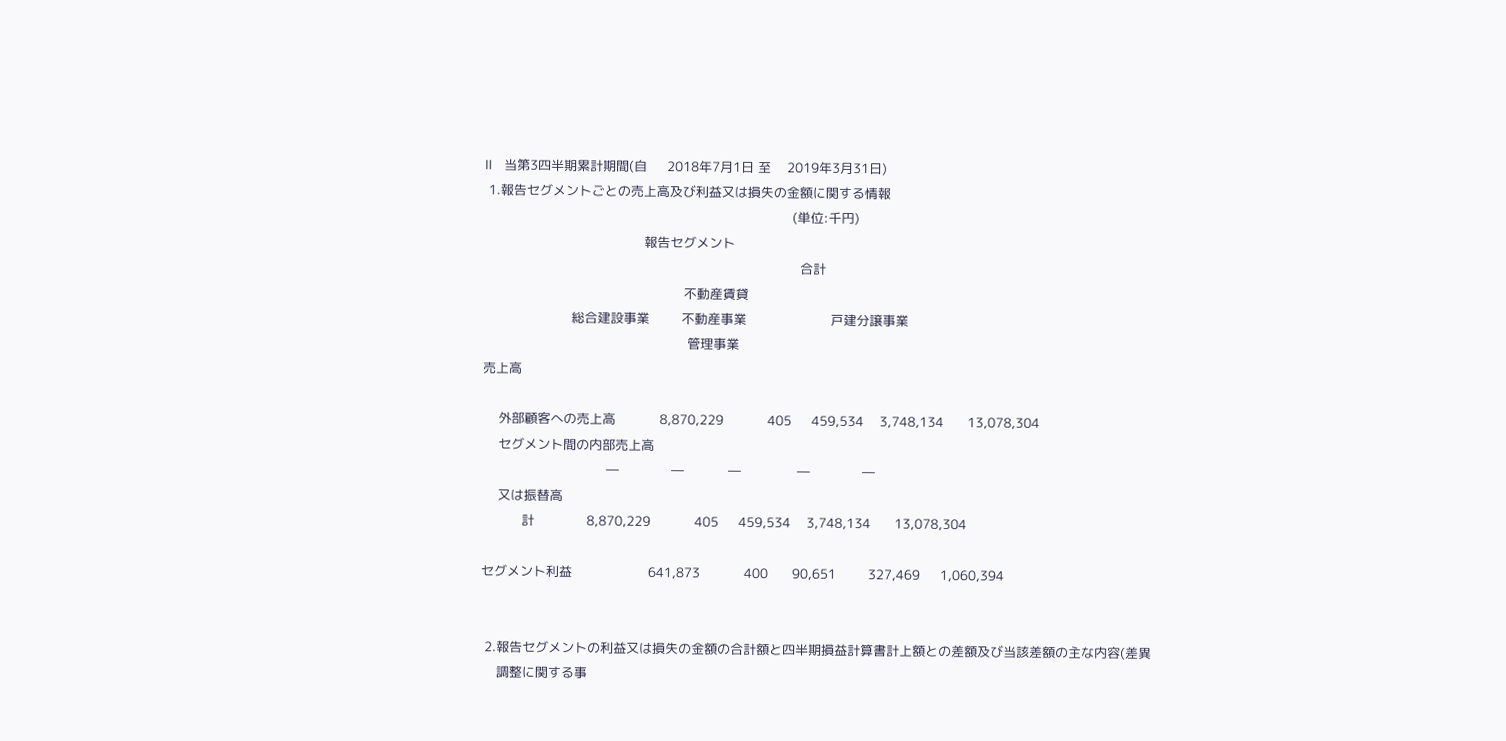Ⅱ   当第3四半期累計期間(自     2018年7月1日 至    2019年3月31日)
 1.報告セグメントごとの売上高及び利益又は損失の金額に関する情報
                                                                             (単位:千円)
                                        報告セグメント
                                                                               合計
                                                  不動産賃貸
                      総合建設事業        不動産事業                     戸建分譲事業
                                                   管理事業
売上高

    外部顧客への売上高           8,870,229           405     459,534    3,748,134      13,078,304
    セグメント間の内部売上高
                               ―             ―           ―              ―             ―
    又は振替高
          計             8,870,229           405     459,534    3,748,134      13,078,304

セグメント利益                   641,873           400      90,651        327,469     1,060,394


 2.報告セグメントの利益又は損失の金額の合計額と四半期損益計算書計上額との差額及び当該差額の主な内容(差異
    調整に関する事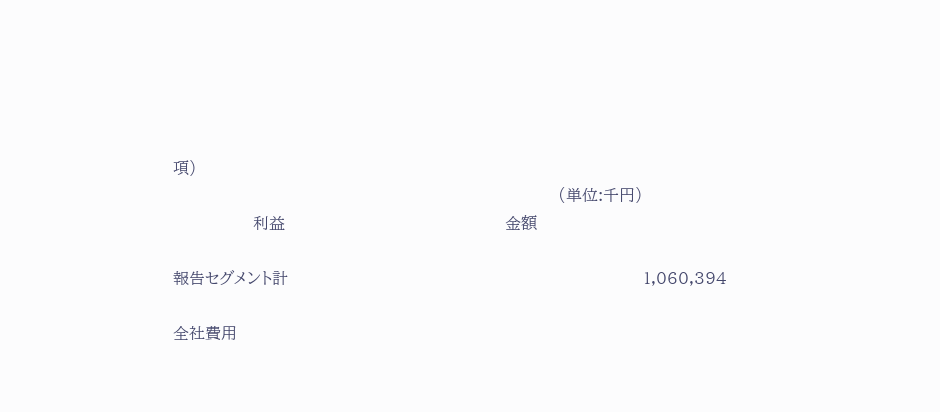項)
                                                                             (単位:千円)
                利益                                            金額

報告セグメント計                                                                       1,060,394

全社費用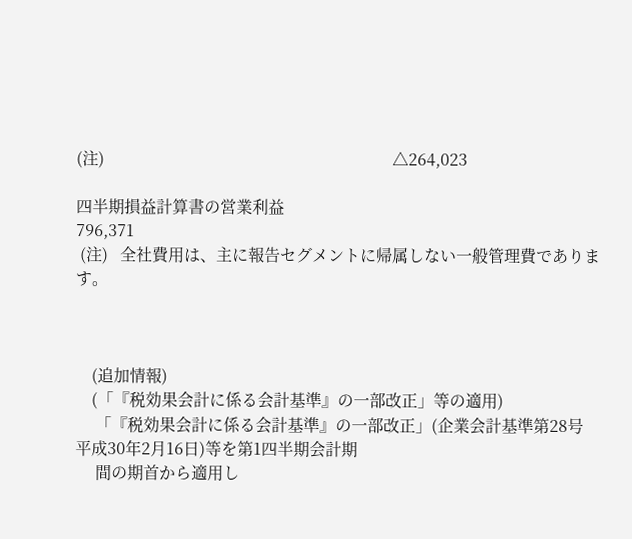(注)                                                                        △264,023

四半期損益計算書の営業利益                                                                   796,371
 (注)   全社費用は、主に報告セグメントに帰属しない一般管理費であります。



    (追加情報)
    (「『税効果会計に係る会計基準』の一部改正」等の適用)
     「『税効果会計に係る会計基準』の一部改正」(企業会計基準第28号                平成30年2月16日)等を第1四半期会計期
     間の期首から適用し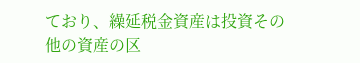ており、繰延税金資産は投資その他の資産の区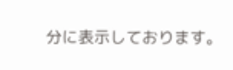分に表示しております。